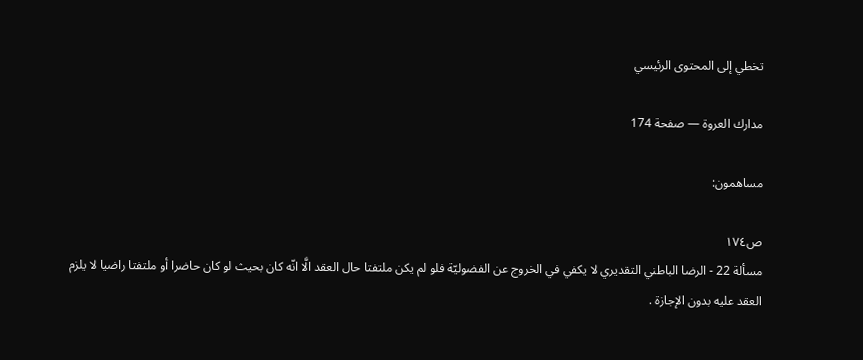تخطي إلى المحتوى الرئيسي

مدارك العروة — صفحة 174

مساهمون:

ص١٧٤
مسألة 22 - الرضا الباطني التقديري لا يكفي في الخروج عن الفضوليّة فلو لم يكن ملتفتا حال العقد الَّا انّه كان بحيث لو كان حاضرا أو ملتفتا راضيا لا يلزم العقد عليه بدون الإجازة .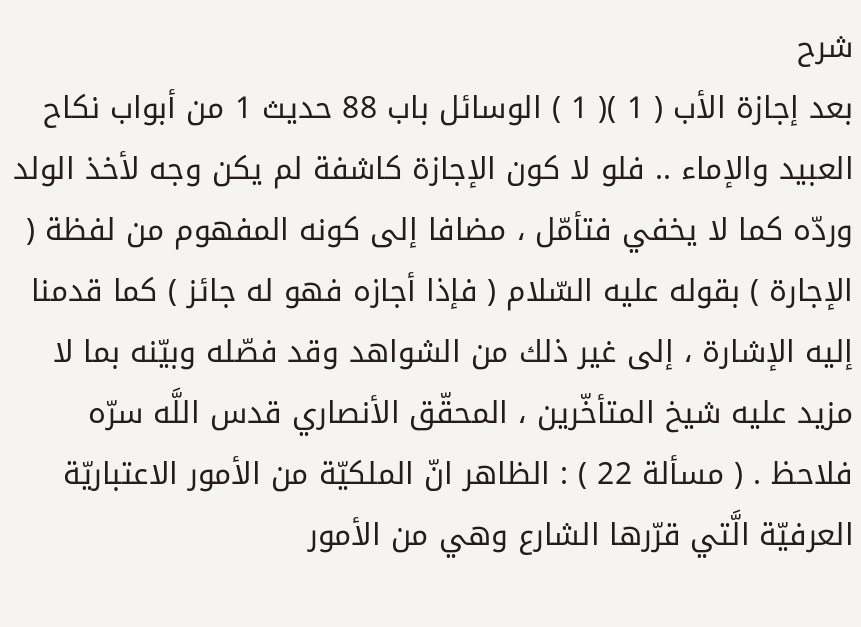شرح
بعد إجازة الأب ( 1 )( 1 ) الوسائل باب 88 حديث 1 من أبواب نكاح العبيد والإماء .. فلو لا كون الإجازة كاشفة لم يكن وجه لأخذ الولد وردّه كما لا يخفي فتأمّل ، مضافا إلى كونه المفهوم من لفظة ( الإجارة ) بقوله عليه السّلام ( فإذا أجازه فهو له جائز ) كما قدمنا إليه الإشارة ، إلى غير ذلك من الشواهد وقد فصّله وبيّنه بما لا مزيد عليه شيخ المتأخّرين ، المحقّق الأنصاري قدس اللَّه سرّه فلاحظ . ( مسألة 22 ) : الظاهر انّ الملكيّة من الأمور الاعتباريّة العرفيّة الَّتي قرّرها الشارع وهي من الأمور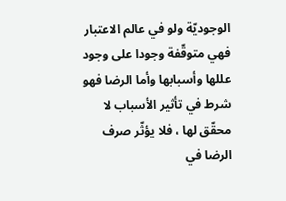الوجوديّة ولو في عالم الاعتبار فهي متوقّفة وجودا على وجود عللها وأسبابها وأما الرضا فهو شرط في تأثير الأسباب لا محقّق لها ، فلا يؤثّر صرف الرضا في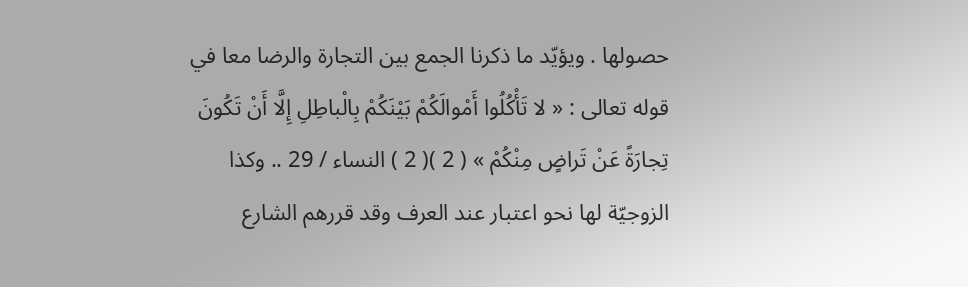حصولها . ويؤيّد ما ذكرنا الجمع بين التجارة والرضا معا في قوله تعالى : « لا تَأْكُلُوا أَمْوالَكُمْ بَيْنَكُمْ بِالْباطِلِ إِلَّا أَنْ تَكُونَ تِجارَةً عَنْ تَراضٍ مِنْكُمْ » ( 2 )( 2 ) النساء / 29 .. وكذا الزوجيّة لها نحو اعتبار عند العرف وقد قررهم الشارع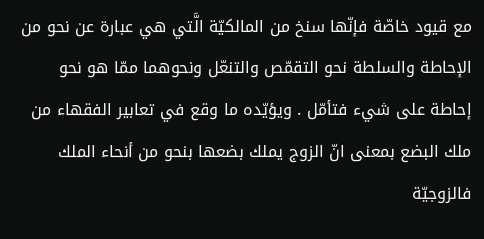مع قيود خاصّة فإنّها سنخ من المالكيّة الَّتي هي عبارة عن نحو من الإحاطة والسلطة نحو التقمّص والتنعّل ونحوهما ممّا هو نحو إحاطة على شيء فتأمّل . ويؤيّده ما وقع في تعابير الفقهاء من ملك البضع بمعنى انّ الزوج يملك بضعها بنحو من أنحاء الملك فالزوجيّة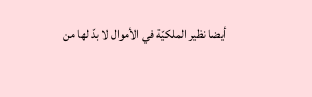أيضا نظير الملكيّة في الأموال لا بدّ لها من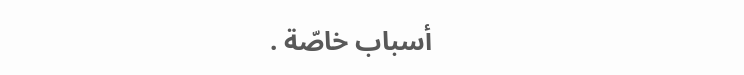أسباب خاصّة .